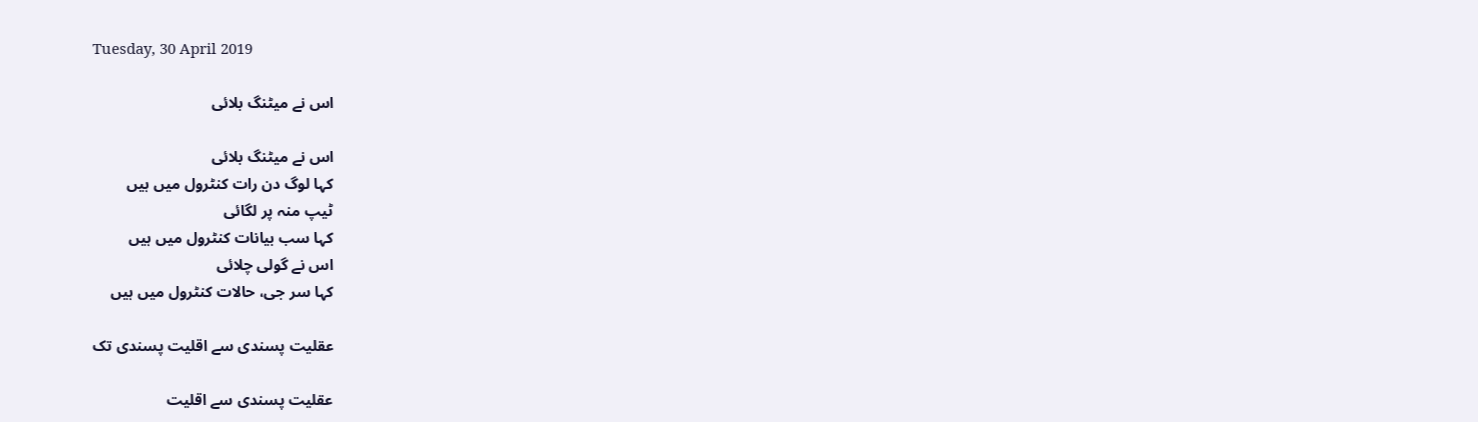Tuesday, 30 April 2019

اس نے میٹنگ بلائی

اس نے میٹنگ بلائی
کہا لوگ دن رات کنٹرول میں ہیں
ٹیپ منہ پر لگائی
کہا سب بیانات کنٹرول میں ہیں
اس نے گولی چلائی
کہا سر جی، حالات کنٹرول میں ہیں

عقلیت پسندی سے اقلیت پسندی تک

عقلیت پسندی سے اقلیت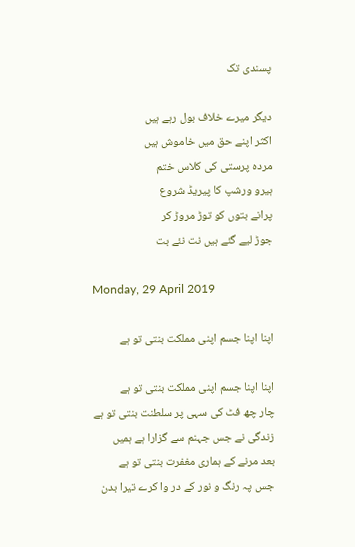پسندی تک

دیگر میرے خلاف بول رہے ہیں
اکثر اپنے حق میں خاموش ہیں
مرده پرستی کی کلاس ختم
ہیرو ورشپ کا پیریڈ شروع
پرانے بتوں کو توڑ مروڑ کر
جوڑ لیے گئے ہیں نت نئے بت

Monday, 29 April 2019

اپنا اپنا جسم اپنی مملکت بنتی تو ہے

اپنا اپنا جسم اپنی مملکت بنتی تو ہے
چار چھ فٹ کی سہی پر سلطنت بنتی تو ہے
زندگی نے جس جہنم سے گزارا ہے ہمیں
بعد مرنے کے ہماری مغفرت بنتی تو ہے
جس پہ رنگ و نور کے در وا کرے تیرا بدن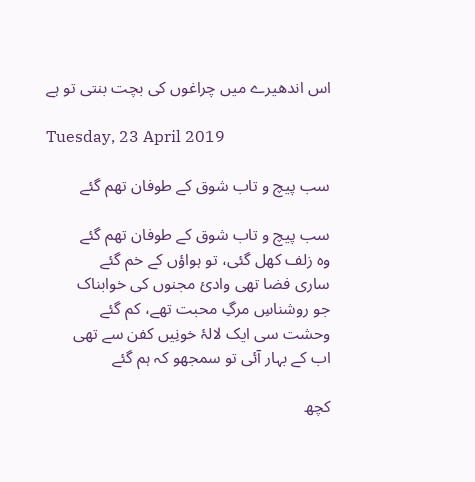اس اندھیرے میں چراغوں کی بچت بنتی تو ہے

Tuesday, 23 April 2019

سب پیچ و تاب شوق کے طوفان تھم گئے

سب پیچ و تاب شوق کے طوفان تھم گئے
وہ زلف کھل گئی، تو ہواؤں کے خم گئے
ساری فضا تھی وادئ مجنوں کی خوابناک
جو روشناسِ مرگِ محبت تھے، کم گئے
وحشت سی ایک لالۂ خونِیں کفن سے تھی
اب کے بہار آئی تو سمجھو کہ ہم گئے

کچھ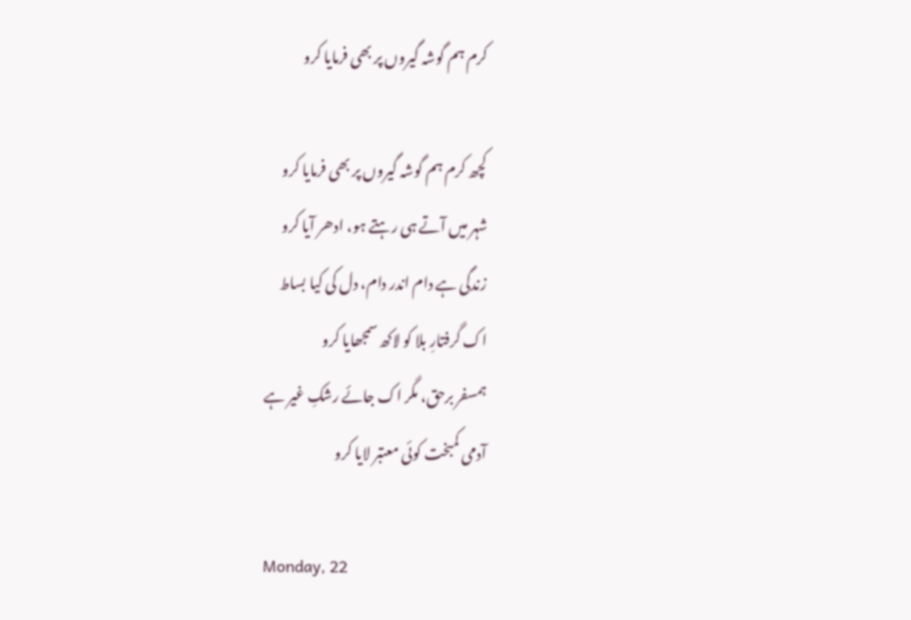کرم ہم گوشہ گیروں پر بھی فرمایا کرو

کچھ کرم ہم گوشہ گیروں پر بھی فرمایا کرو
شہر میں آتے ہی رہتے ہو، ادھر آیا کرو
زندگی ہے دام اندر دام، دل کی کیا بساط
اک گرفتارِ بلا کو لاکھ سمجھایا کرو
ہمسفر برحق، مگر اک جائے رشکِ غیر ہے
آدمی کمبخت کوئی معتبر لایا کرو

Monday, 22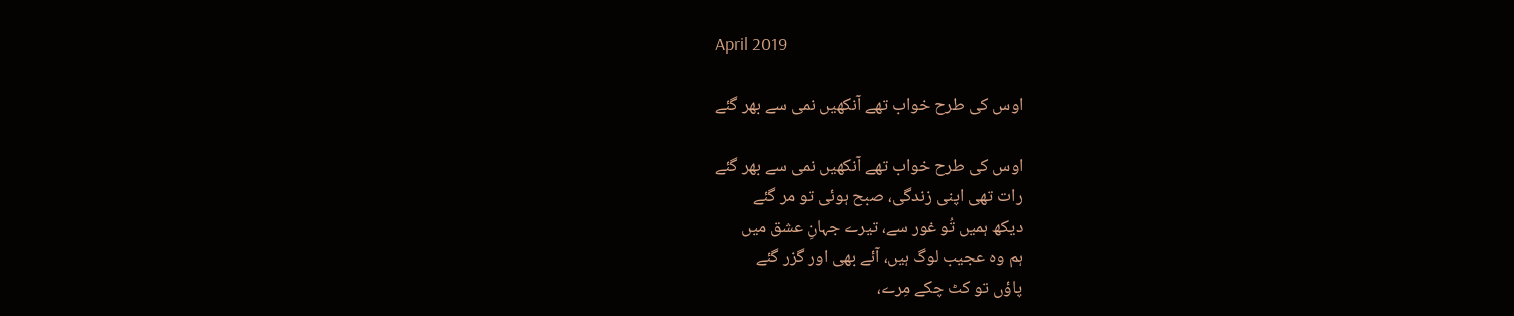April 2019

اوس کی طرح خواب تھے آنکھیں نمی سے بھر گئے

اوس کی طرح خواب تھے آنکھیں نمی سے بھر گئے
رات تھی اپنی زندگی، صبح ہوئی تو مر گئے
دیکھ ہمیں تُو غور سے، تیرے جہانِ عشق میں
ہم وہ عجیب لوگ ہیں، آئے بھی اور گزر گئے
پاؤں تو کٹ چکے مِرے،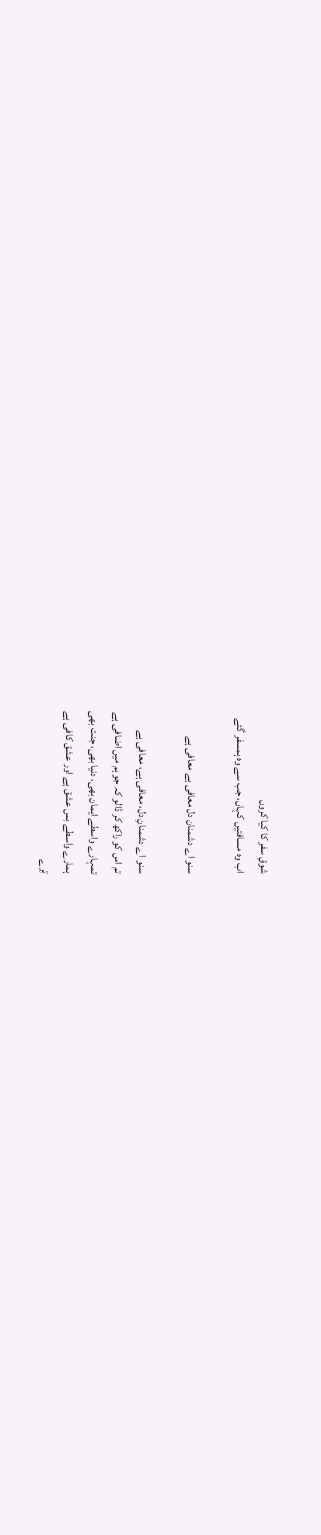شوقِ سفر کا کیا کروں
اب وہ مسافتیں کہاں، جب سے وہ ہمسفر گئے

سنو اے دشمنان دل معافی ہے معافی ہے

سنو اے دشمنانِ دل، معافی ہے، معافی ہے
تم اس کو راکھ کر ڈالو کہ جو ہم میں اضافی ہے
تمہارے واسطے ایمان بھی، دنیا بھی، جنت بھی
ہمارے واسطے بس عشق ہے اور عشق کافی ہے
تِرے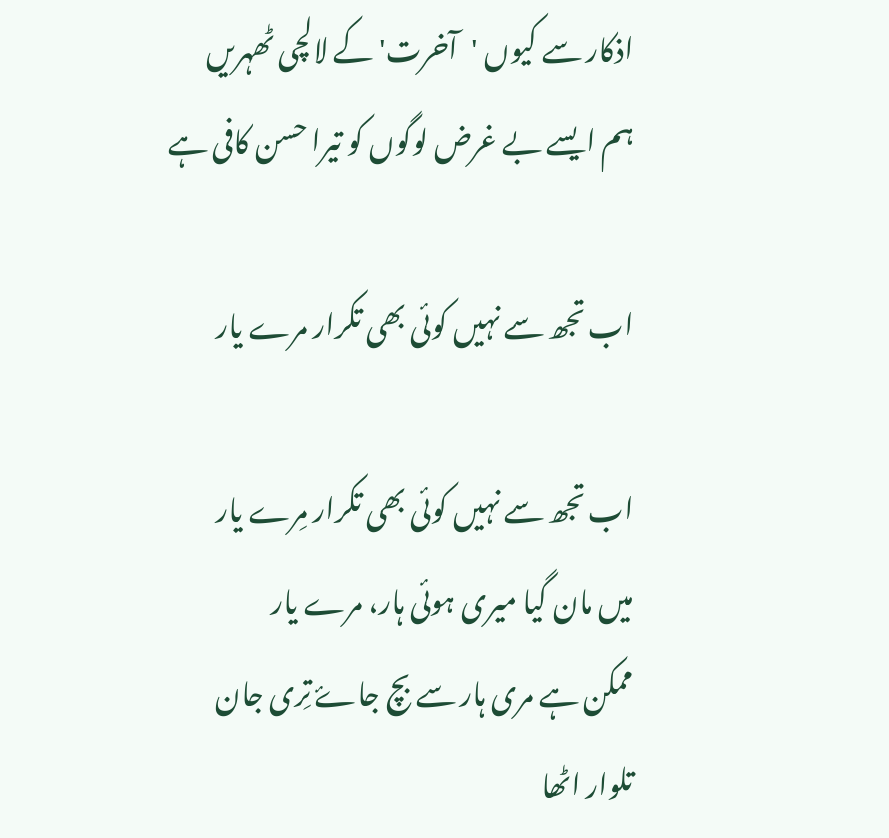اذکار سے کیوں 'آخرت' کے لالچی ٹھہریں
ہم ایسے بے غرض لوگوں کو تیرا حسن کافی ہے

اب تجھ سے نہیں کوئی بھی تکرار مرے یار

اب تجھ سے نہیں کوئی بھی تکرار مِرے یار
میں مان گیا میری ہوئی ہار، مرے یار
ممکن ہے مری ہار سے بچ جاۓ تِری جان
تلوار اٹھا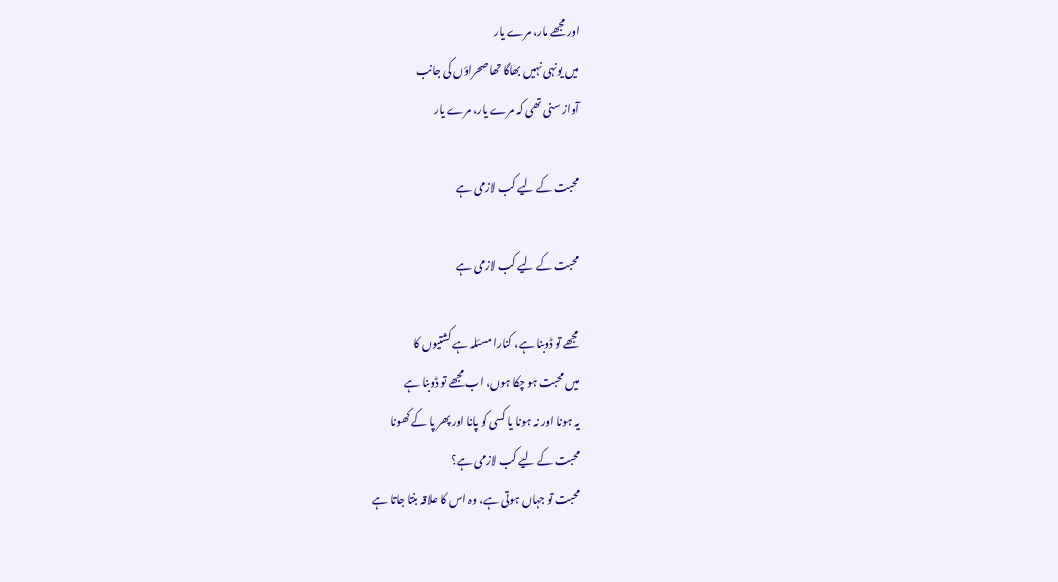اور مجھے مار، مرے یار
میں یونہی نہیں بھاگا تھا صحراؤں کی جانب
آواز سنی تھی کہ مرے یار، مرے یار

محبت کے لیے کب لازمی ہے

محبت کے لیے کب لازمی ہے

مجھے تو ڈوبنا ہے، کنارا مسئلہ ہے کشتیوں کا
میں محبت ہو چکا ہوں، اب مجھے تو ڈوبنا ہے
یہ ہونا اور نہ ہونا یا کسی کو پانا اور پھر پا کے کھونا
محبت کے لیے کب لازمی ہے؟
محبت تو جہاں ہوتی ہے، وہ اس کا علاقہ بنتا جاتا ہے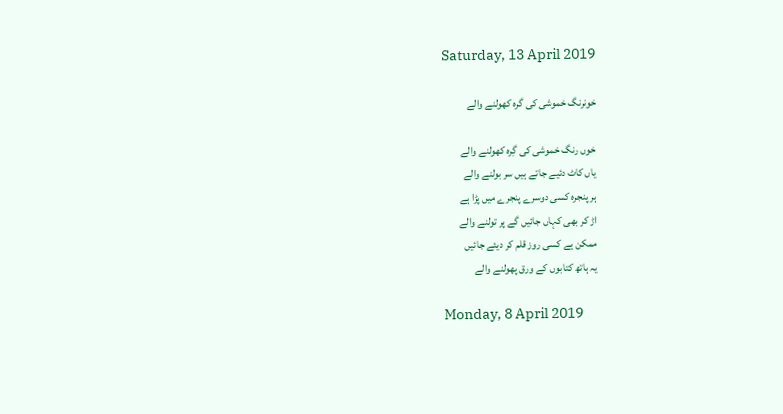Saturday, 13 April 2019

خونرنگ خموشی کی گرہ کھولنے والے

خوں رنگ خموشی کی گِرہ کھولنے والے
یاں کاٹ دئیے جاتے ہیں سر بولنے والے
ہر پنجرہ کسی دوسرے پنجرے میں پڑا ہے
اڑ کر بھی کہاں جائیں گے پر تولنے والے
ممکن ہے کسی روز قلم کر دیئے جائیں
یہ ہاتھ کتابوں کے ورق پھولنے والے

Monday, 8 April 2019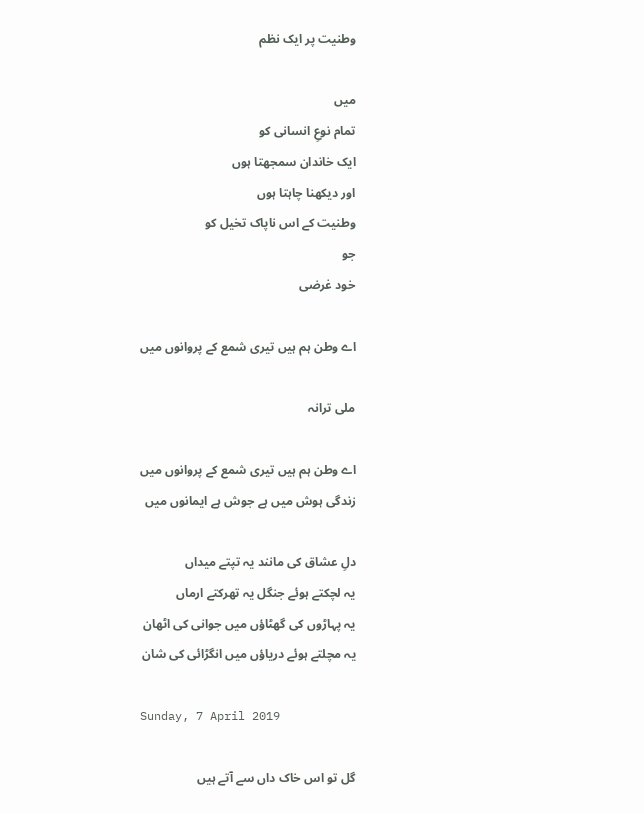وطنیت پر ایک نظم

میں
تمام نوعِ انسانی کو
ایک خاندان سمجھتا ہوں
اور دیکھنا چاہتا ہوں
وطنیت کے اس ناپاک تخیل کو
جو
خود غرضی

اے وطن ہم ہیں تیری شمع کے پروانوں میں

ملی ترانہ

اے وطن ہم ہیں تیری شمع کے پروانوں میں
زندگی ہوش میں ہے جوش ہے ایمانوں میں

دلِ عشاق کی مانند یہ تپتے میداں
یہ لچکتے ہوئے جنگل یہ تھرکتے ارماں
یہ پہاڑوں کی گھٹاؤں میں جوانی کی اٹھان
یہ مچلتے ہوئے دریاؤں میں انگڑائی کی شان

Sunday, 7 April 2019

گل تو اس خاک داں سے آتے ہیں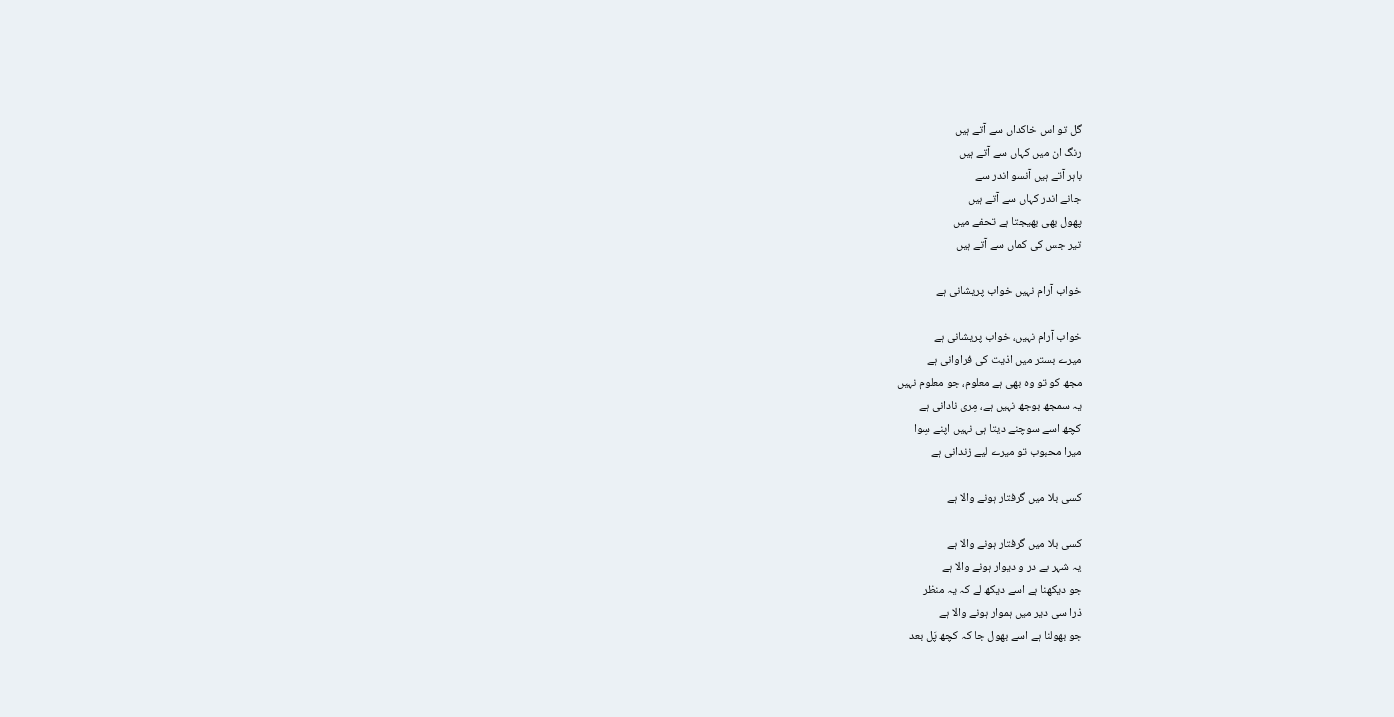گل تو اس خاکداں سے آتے ہیں
رنگ ان میں کہاں سے آتے ہیں
باہر آتے ہیں آنسو اندر سے
جانے اندر کہاں سے آتے ہیں
پھول بھی بھیجتا ہے تحفے میں
تیر جس کی کماں سے آتے ہیں

خواب آرام نہیں خواب پریشانی ہے

خواب آرام نہیں، خواب پریشانی ہے
میرے بستر میں اذیت کی فراوانی ہے
مجھ کو تو وہ بھی ہے معلوم، جو معلوم نہیں
یہ سمجھ بوجھ نہیں ہے، مِری نادانی ہے
کچھ اسے سوچنے دیتا ہی نہیں اپنے سِوا
میرا محبوب تو میرے لیے زندانی ہے

کسی بلا میں گرفتار ہونے والا ہے

کسی بلا میں گرفتار ہونے والا ہے
یہ شہر بے در و دیوار ہونے والا ہے
جو دیکھنا ہے اسے دیکھ لے کہ یہ منظر
ذرا سی دیر میں ہموار ہونے والا ہے
جو بھولنا ہے اسے بھول جا کہ کچھ پَل بعد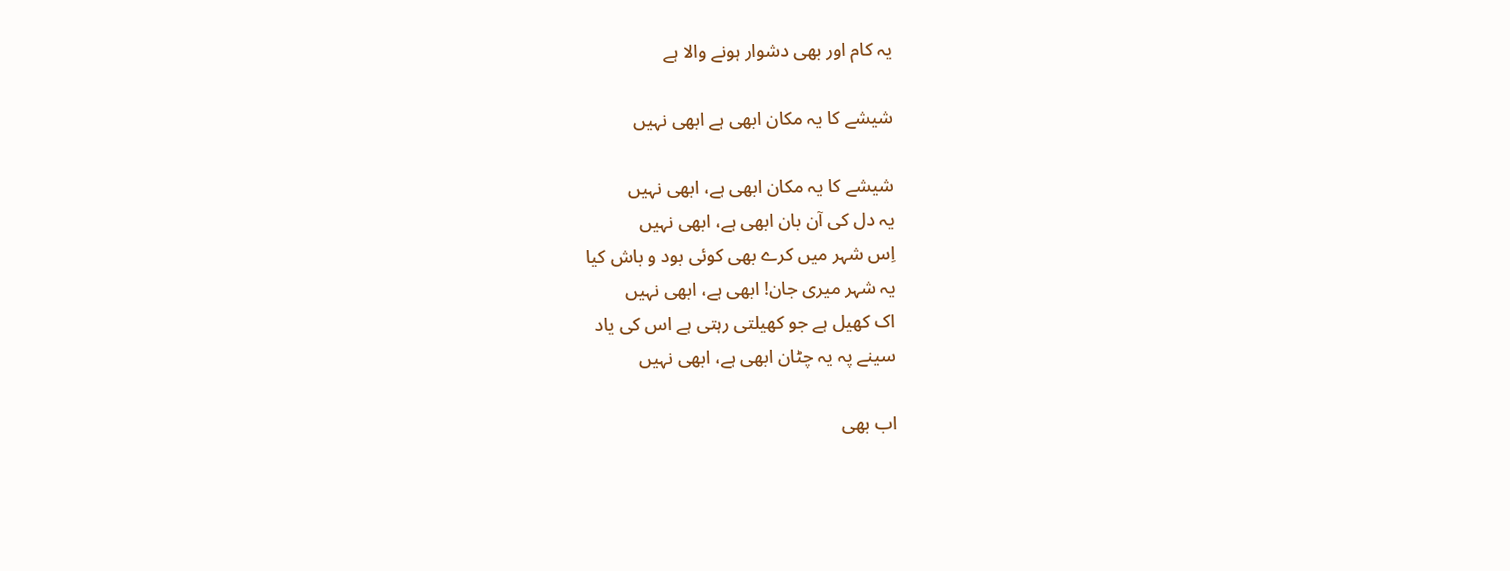یہ کام اور بھی دشوار ہونے والا ہے

شیشے کا یہ مکان ابھی ہے ابھی نہیں

شیشے کا یہ مکان ابھی ہے، ابھی نہیں
یہ دل کی آن بان ابھی ہے، ابھی نہیں
اِس شہر میں کرے بھی کوئی بود و باش کیا
یہ شہر میری جان! ابھی ہے، ابھی نہیں
اک کھیل ہے جو کھیلتی رہتی ہے اس کی یاد
سینے پہ یہ چٹان ابھی ہے، ابھی نہیں

اب بھی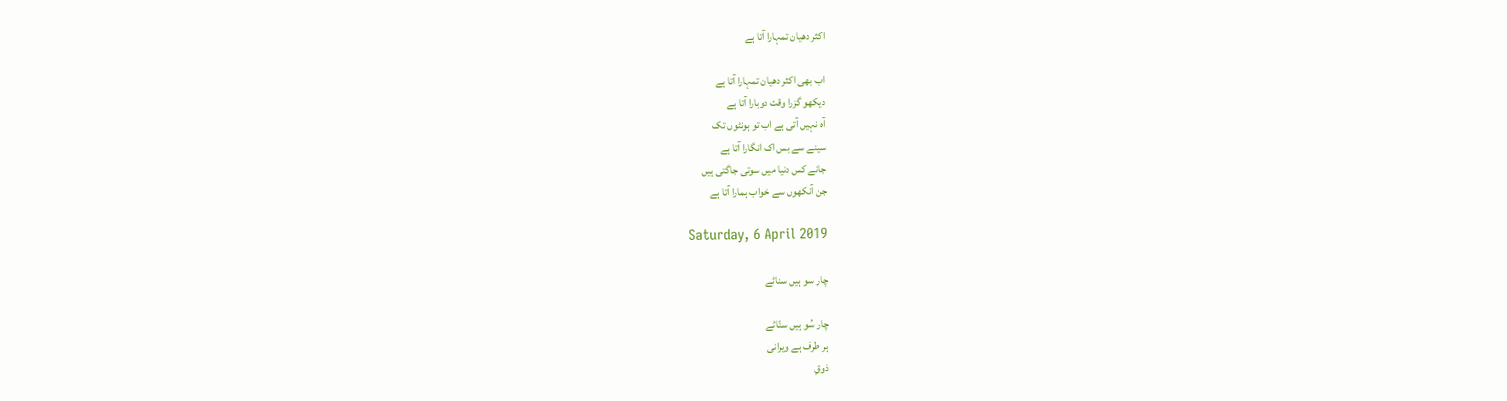اکثر دھیان تمہارا آتا ہے

اب بھی اکثر دھیان تمہارا آتا ہے
دیکھو گزرا وقت دوبارا آتا ہے
آہ نہیں آتی ہے اب تو ہونٹوں تک
سینے سے بس اک انگارا آتا ہے
جانے کس دنیا میں سوتی جاگتی ہیں
جن آنکھوں سے خواب ہمارا آتا ہے

Saturday, 6 April 2019

چار سو ہیں سناٹے

چار سُو ہیں سنّاٹے
ہر طرف ہے ویرانی
ذوقِ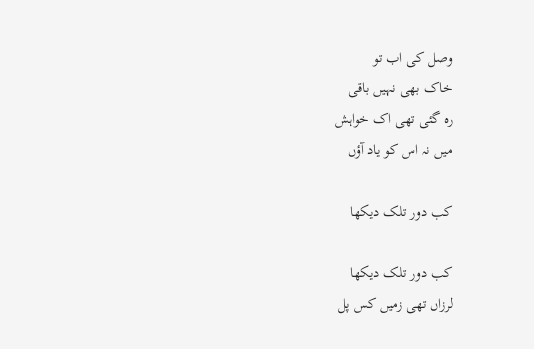وصل کی اب تو
خاک بھی نہیں باقی
رہ گئی تھی اک خواہش
میں نہ اس کو یاد آؤں

کب دور تلک دیکھا

کب دور تلک دیکھا
لرزاں تھی زمیں کس پل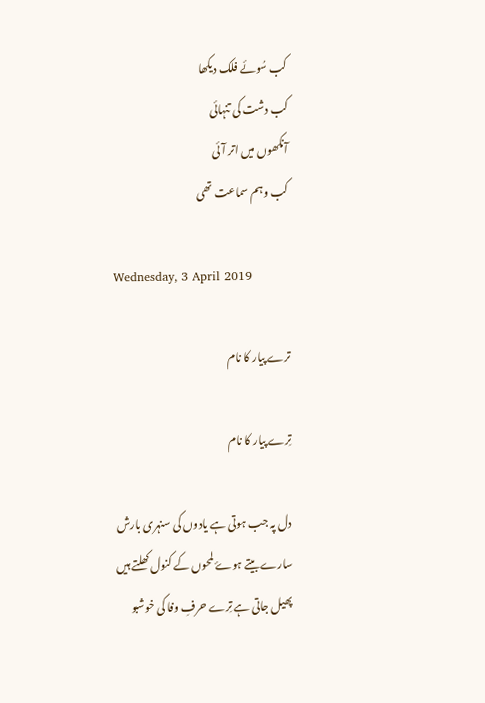کب سُوئے فلک دیکھا
کب دشت کی تنہائی
آنکھوں میں اتر آئی
کب وہم سماعت تھی

Wednesday, 3 April 2019

ترے پیار کا نام

تِرے پیار کا نام

دل پہ جب ہوتی ہے یادوں کی سنہری بارش
سارے بیتے ہوۓ لمحوں کے کنول کھلتے ہیں
پھیل جاتی ہے تِرے حرفِ وفا کی خوشبو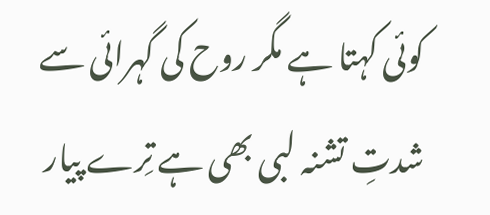کوئی کہتا ہے مگر روح کی گہرائی سے
شدتِ تشنہ لبی بھی ہے تِرے پیار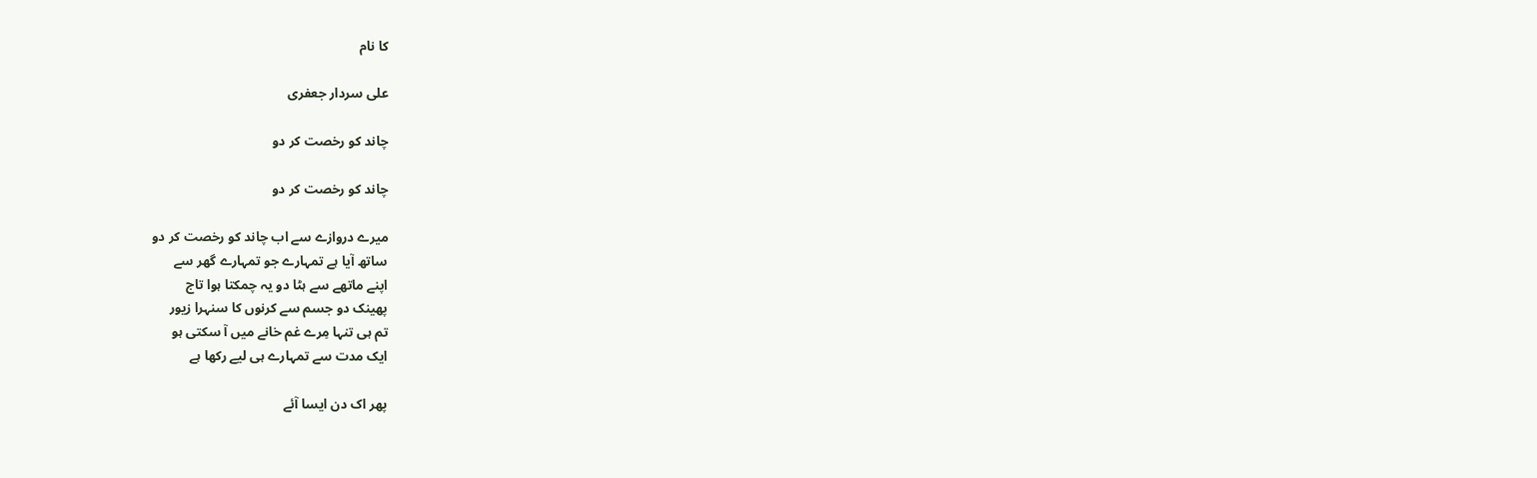کا نام

علی سردار جعفری

چاند کو رخصت کر دو

چاند کو رخصت کر دو

میرے دروازے سے اب چاند کو رخصت کر دو
ساتھ آیا ہے تمہارے جو تمہارے گھر سے
اپنے ماتھے سے ہٹا دو یہ چمکتا ہوا تاج
پھینک دو جسم سے کرنوں کا سنہرا زیور
تم ہی تنہا مِرے غم خانے میں آ سکتی ہو
ایک مدت سے تمہارے ہی لیے رکھا ہے

پھر اک دن ایسا آئے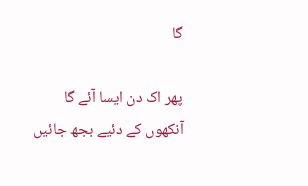گا

پھر اک دن ایسا آئے گا
آنکھوں کے دئیے بجھ جائیں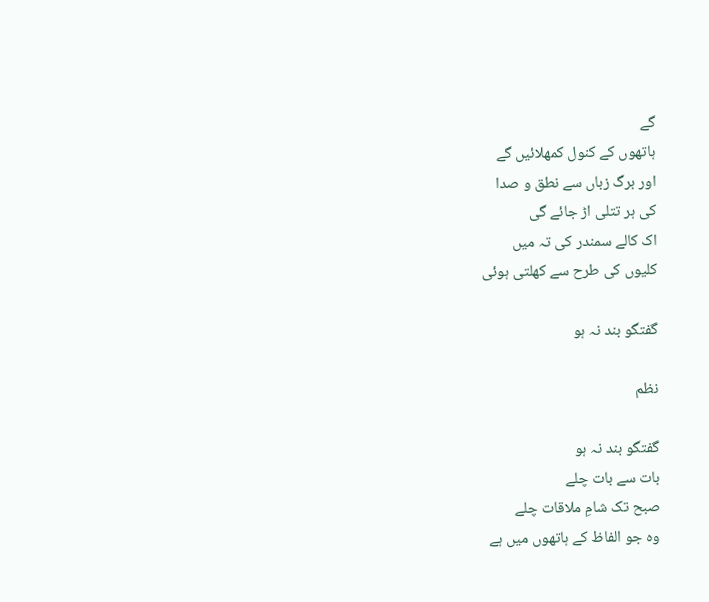گے
ہاتھوں کے کنول کمھلائیں گے
اور برگ زباں سے نطق و صدا
کی ہر تتلی اڑ جائے گی
اک کالے سمندر کی تہ میں
کلیوں کی طرح سے کھلتی ہوئی

گفتگو بند نہ ہو

نظم

گفتگو بند نہ ہو
بات سے بات چلے
صبح تک شامِ ملاقات چلے
وہ جو الفاظ کے ہاتھوں میں ہے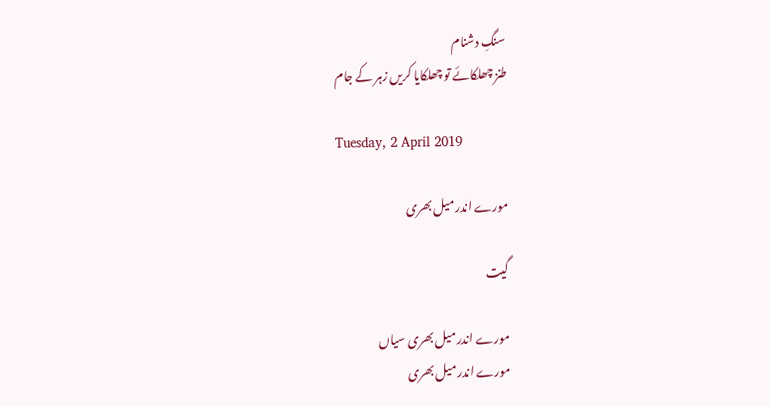سنگِ دشنام
طنز چھلکائے تو چھلکایا کریں زہر کے جام

Tuesday, 2 April 2019

مورے اندر میل بھری

گیت

مورے اندر میل بھری سیاں
مورے اندر میل بھری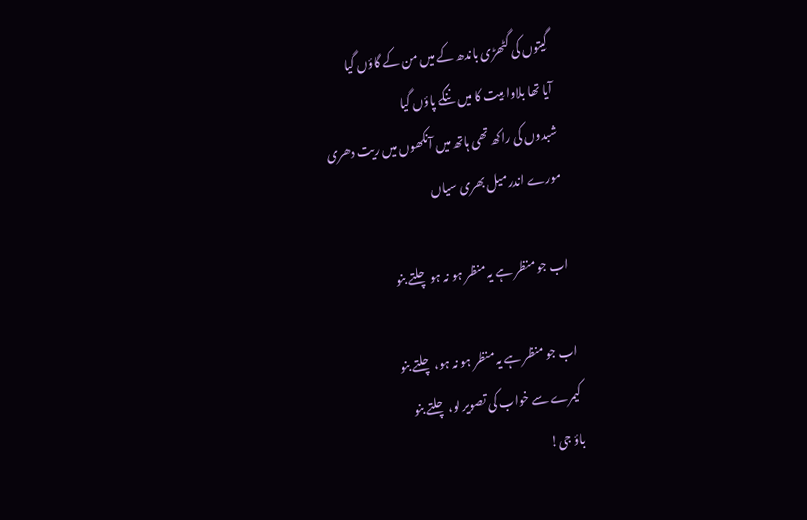گِیتوں کی گٹھڑی باندھ کے میں من کے گاؤں گیا
آیا تھا بلاوا مِیت کا میں ننگے پاؤں گیا
شبدوں کی راکھ تھی ہاتھ میں آنکھوں میں ریت دھری
مورے اندر میل بھری سیاں

اب جو منظر ہے یہ منظر ہو نہ ہو چلتے بنو

اب جو منظر ہے یہ منظر ہو نہ ہو، چلتے بنو
کیمرے سے خواب کی تصویر لو، چلتے بنو
باؤ جی!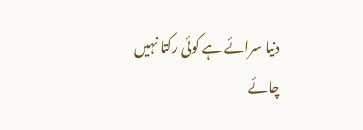دنیا سرائے ہے کوئی رکتا نہیں
چائے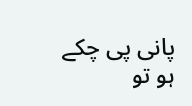پانی پی چکے ہو تو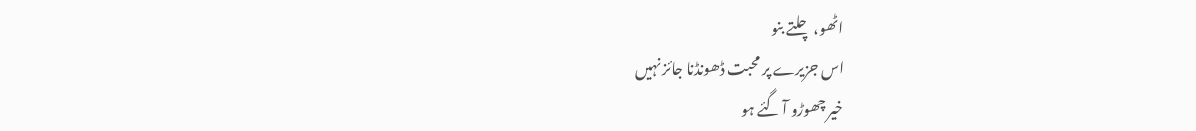اٹھو، چلتے بنو
اس جزیرے پر محبت ڈھونڈنا جائز نہیں
خیر چھوڑو آ گئے ہو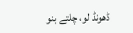ڈھونڈ لو، چلتے بنو